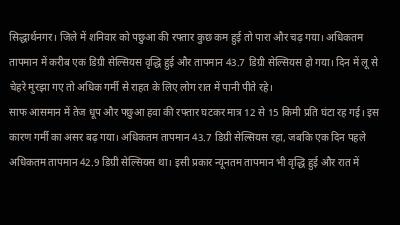सिद्धार्थनगर। जिले में शनिवार को पछुआ की रफ्तार कुछ कम हुई तो पारा और चढ़ गया। अधिकतम तापमान में करीब एक डिग्री सेल्सियस वृद्धि हुई और तापमान 43.7 डिग्री सेल्सियस हो गया। दिन में लू से चेहरे मुरझा गए तो अधिक गर्मी से राहत के लिए लोग रात में पानी पीते रहे।
साफ आसमान में तेज धूप और पछुआ हवा की रफ्तार घटकर मात्र 12 से 15 किमी प्रति घंटा रह गई। इस कारण गर्मी का असर बढ़ गया। अधिकतम तापमान 43.7 डिग्री सेल्सियस रहा, जबकि एक दिन पहले अधिकतम तापमान 42.9 डिग्री सेल्सियस था। इसी प्रकार न्यूनतम तापमान भी वृद्धि हुई और रात में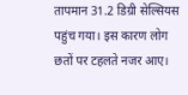तापमान 31.2 डिग्री सेल्सियस पहुंच गया। इस कारण लोग छतों पर टहलते नजर आए।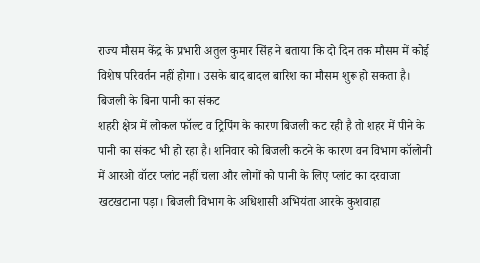राज्य मौसम केंद्र के प्रभारी अतुल कुमार सिंह ने बताया कि दो दिन तक मौसम में कोई विशेष परिवर्तन नहीं होगा। उसके बाद बादल बारिश का मौसम शुरू हो सकता है।
बिजली के बिना पानी का संकट
शहरी क्षेत्र में लोकल फॉल्ट व ट्रिपिंग के कारण बिजली कट रही है तो शहर में पीने के पानी का संकट भी हो रहा है। शनिवार को बिजली कटने के कारण वन विभाग कॉलोनी में आरओ वॉटर प्लांट नहीं चला और लोगों को पानी के लिए प्लांट का दरवाजा खटखटाना पड़ा। बिजली विभाग के अधिशासी अभियंता आरके कुशवाहा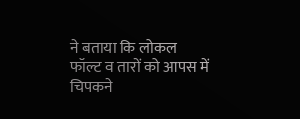ने बताया कि लोकल फॉल्ट व तारों को आपस में चिपकने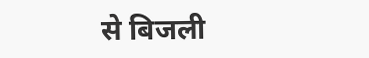से बिजली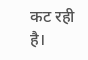कट रही है।